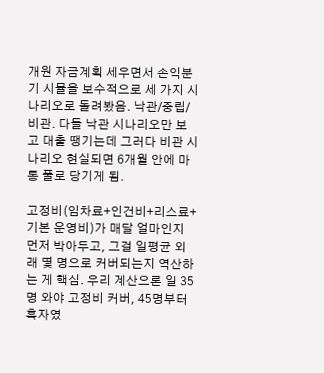개원 자금계획 세우면서 손익분기 시뮬을 보수적으로 세 가지 시나리오로 돌려봤음. 낙관/중립/비관. 다들 낙관 시나리오만 보고 대출 땡기는데 그러다 비관 시나리오 현실되면 6개월 안에 마통 풀로 당기게 됨.

고정비(임차료+인건비+리스료+기본 운영비)가 매달 얼마인지 먼저 박아두고, 그걸 일평균 외래 몇 명으로 커버되는지 역산하는 게 핵심. 우리 계산으론 일 35명 와야 고정비 커버, 45명부터 흑자였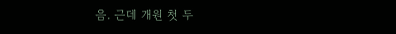음. 근데 개원 첫 두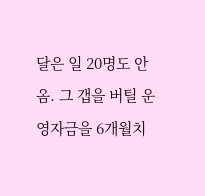달은 일 20명도 안 옴. 그 갭을 버틸 운영자금을 6개월치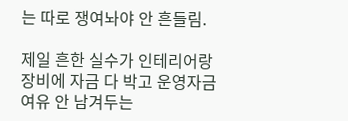는 따로 쟁여놔야 안 흔들림.

제일 흔한 실수가 인테리어랑 장비에 자금 다 박고 운영자금 여유 안 남겨두는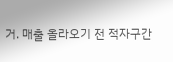거. 매출 올라오기 전 적자구간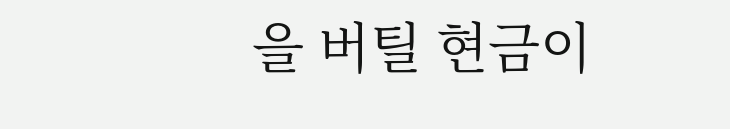을 버틸 현금이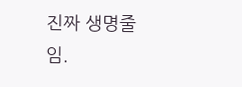진짜 생명줄임.